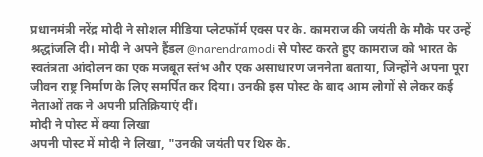प्रधानमंत्री नरेंद्र मोदी ने सोशल मीडिया प्लेटफॉर्म एक्स पर के. कामराज की जयंती के मौके पर उन्हें श्रद्धांजलि दी। मोदी ने अपने हैंडल @narendramodi से पोस्ट करते हुए कामराज को भारत के स्वतंत्रता आंदोलन का एक मजबूत स्तंभ और एक असाधारण जननेता बताया, जिन्होंने अपना पूरा जीवन राष्ट्र निर्माण के लिए समर्पित कर दिया। उनकी इस पोस्ट के बाद आम लोगों से लेकर कई नेताओं तक ने अपनी प्रतिक्रियाएं दीं।
मोदी ने पोस्ट में क्या लिखा
अपनी पोस्ट में मोदी ने लिखा, "उनकी जयंती पर थिरु के.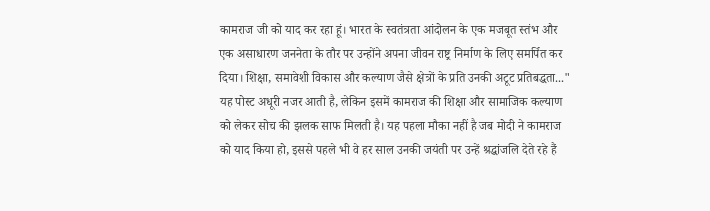कामराज जी को याद कर रहा हूं। भारत के स्वतंत्रता आंदोलन के एक मजबूत स्तंभ और एक असाधारण जननेता के तौर पर उन्होंने अपना जीवन राष्ट्र निर्माण के लिए समर्पित कर दिया। शिक्षा, समावेशी विकास और कल्याण जैसे क्षेत्रों के प्रति उनकी अटूट प्रतिबद्धता..." यह पोस्ट अधूरी नजर आती है, लेकिन इसमें कामराज की शिक्षा और सामाजिक कल्याण को लेकर सोच की झलक साफ मिलती है। यह पहला मौका नहीं है जब मोदी ने कामराज को याद किया हो, इससे पहले भी वे हर साल उनकी जयंती पर उन्हें श्रद्धांजलि देते रहे हैं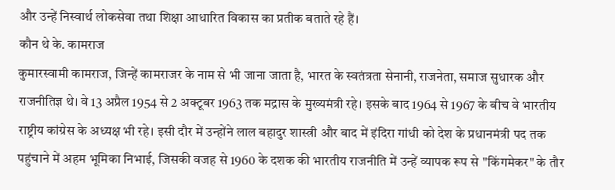और उन्हें निस्वार्थ लोकसेवा तथा शिक्षा आधारित विकास का प्रतीक बताते रहे हैं।
कौन थे के. कामराज
कुमारस्वामी कामराज, जिन्हें कामराजर के नाम से भी जाना जाता है, भारत के स्वतंत्रता सेनानी, राजनेता, समाज सुधारक और राजनीतिज्ञ थे। वे 13 अप्रैल 1954 से 2 अक्टूबर 1963 तक मद्रास के मुख्यमंत्री रहे। इसके बाद 1964 से 1967 के बीच वे भारतीय राष्ट्रीय कांग्रेस के अध्यक्ष भी रहे। इसी दौर में उन्होंने लाल बहादुर शास्त्री और बाद में इंदिरा गांधी को देश के प्रधानमंत्री पद तक पहुंचाने में अहम भूमिका निभाई, जिसकी वजह से 1960 के दशक की भारतीय राजनीति में उन्हें व्यापक रूप से "किंगमेकर" के तौर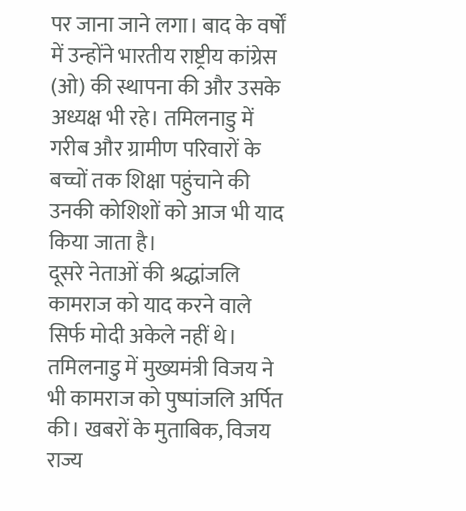पर जाना जाने लगा। बाद के वर्षों में उन्होंने भारतीय राष्ट्रीय कांग्रेस (ओ) की स्थापना की और उसके अध्यक्ष भी रहे। तमिलनाडु में गरीब और ग्रामीण परिवारों के बच्चों तक शिक्षा पहुंचाने की उनकी कोशिशों को आज भी याद किया जाता है।
दूसरे नेताओं की श्रद्धांजलि
कामराज को याद करने वाले सिर्फ मोदी अकेले नहीं थे। तमिलनाडु में मुख्यमंत्री विजय ने भी कामराज को पुष्पांजलि अर्पित की। खबरों के मुताबिक, विजय राज्य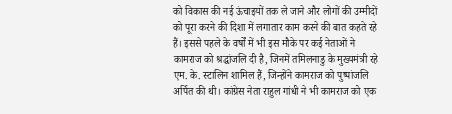को विकास की नई ऊंचाइयों तक ले जाने और लोगों की उम्मीदों को पूरा करने की दिशा में लगातार काम करने की बात कहते रहे हैं। इससे पहले के वर्षों में भी इस मौके पर कई नेताओं ने कामराज को श्रद्धांजलि दी है, जिनमें तमिलनाडु के मुख्यमंत्री रहे एम. के. स्टालिन शामिल हैं, जिन्होंने कामराज को पुष्पांजलि अर्पित की थी। कांग्रेस नेता राहुल गांधी ने भी कामराज को एक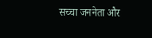सच्चा जननेता और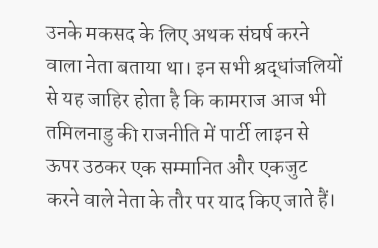उनके मकसद के लिए अथक संघर्ष करने वाला नेता बताया था। इन सभी श्रद्धांजलियों से यह जाहिर होता है कि कामराज आज भी तमिलनाडु की राजनीति में पार्टी लाइन से ऊपर उठकर एक सम्मानित और एकजुट करने वाले नेता के तौर पर याद किए जाते हैं।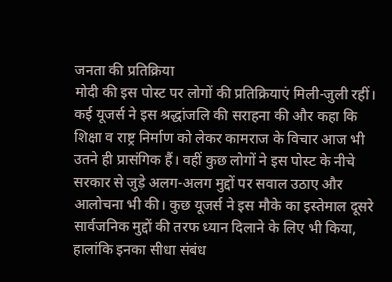जनता की प्रतिक्रिया
मोदी की इस पोस्ट पर लोगों की प्रतिक्रियाएं मिली-जुली रहीं। कई यूजर्स ने इस श्रद्धांजलि की सराहना की और कहा कि शिक्षा व राष्ट्र निर्माण को लेकर कामराज के विचार आज भी उतने ही प्रासंगिक हैं। वहीं कुछ लोगों ने इस पोस्ट के नीचे सरकार से जुड़े अलग-अलग मुद्दों पर सवाल उठाए और आलोचना भी की। कुछ यूजर्स ने इस मौके का इस्तेमाल दूसरे सार्वजनिक मुद्दों की तरफ ध्यान दिलाने के लिए भी किया, हालांकि इनका सीधा संबंध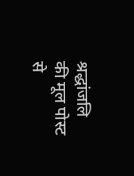श्रद्धांजलि की मूल पोस्ट से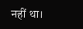नहीं था।